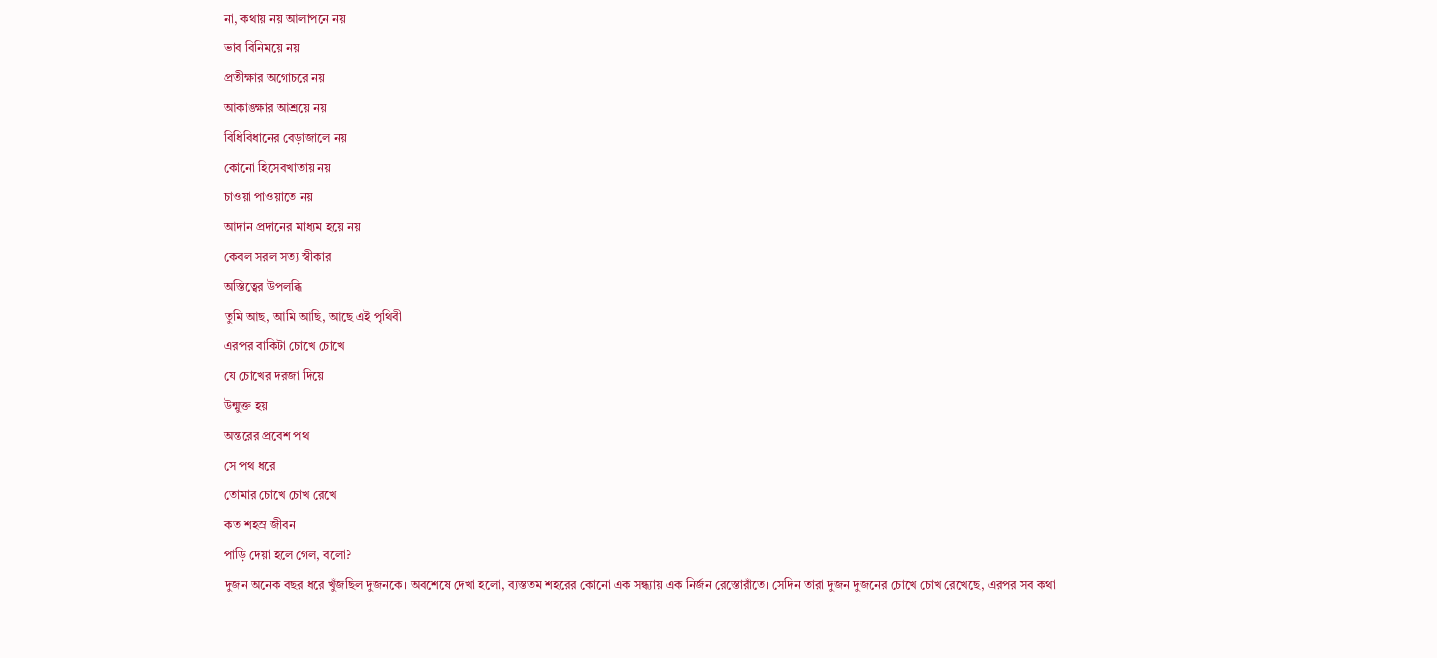না, কথায় নয় আলাপনে নয়
ভাব বিনিময়ে নয়
প্রতীক্ষার অগোচরে নয়
আকাঙ্ক্ষার আশ্রয়ে নয়
বিধিবিধানের বেড়াজালে নয়
কোনো হিসেবখাতায় নয়
চাওয়া পাওয়াতে নয়
আদান প্রদানের মাধ্যম হয়ে নয়
কেবল সরল সত্য স্বীকার
অস্তিত্বের উপলব্ধি
তুমি আছ, আমি আছি, আছে এই পৃথিবী
এরপর বাকিটা চোখে চোখে
যে চোখের দরজা দিয়ে
উন্মুক্ত হয়
অন্তরের প্রবেশ পথ
সে পথ ধরে
তোমার চোখে চোখ রেখে
কত শহস্র জীবন
পাড়ি দেয়া হলে গেল, বলো?
দুজন অনেক বছর ধরে খুঁজছিল দুজনকে। অবশেষে দেখা হলো, ব্যস্ততম শহরের কোনো এক সন্ধ্যায় এক নির্জন রেস্তোরাঁতে। সেদিন তারা দুজন দুজনের চোখে চোখ রেখেছে, এরপর সব কথা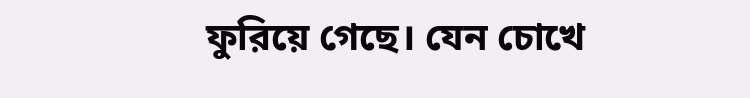ফুরিয়ে গেছে। যেন চোখে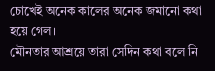চোখেই অনেক কালের অনেক জমানো কথা হয়ে গেল।
মৌনতার আশ্রয়ে তারা সেদিন কথা বলে নি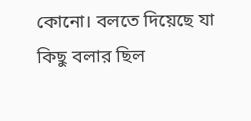কোনো। বলতে দিয়েছে যা কিছু বলার ছিল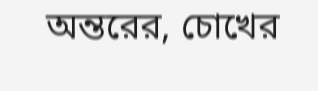অন্তরের, চোখের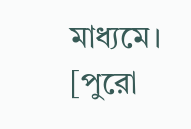মাধ্যমে।
[পুরো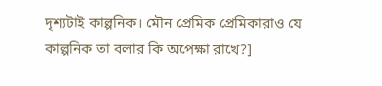দৃশ্যটাই কাল্পনিক। মৌন প্রেমিক প্রেমিকারাও যে কাল্পনিক তা বলার কি অপেক্ষা রাখে?]